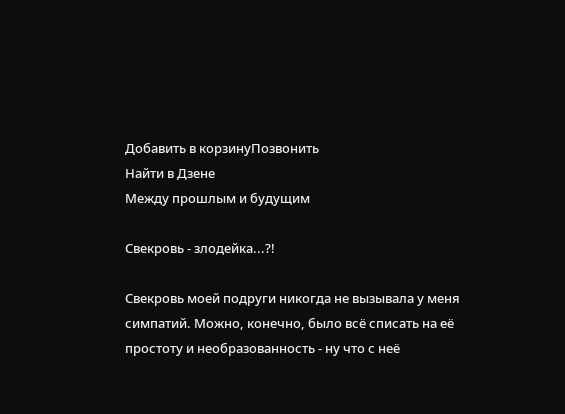Добавить в корзинуПозвонить
Найти в Дзене
Между прошлым и будущим

Свекровь - злодейка...?!

Свекровь моей подруги никогда не вызывала у меня симпатий. Можно, конечно, было всё списать на её простоту и необразованность - ну что с неё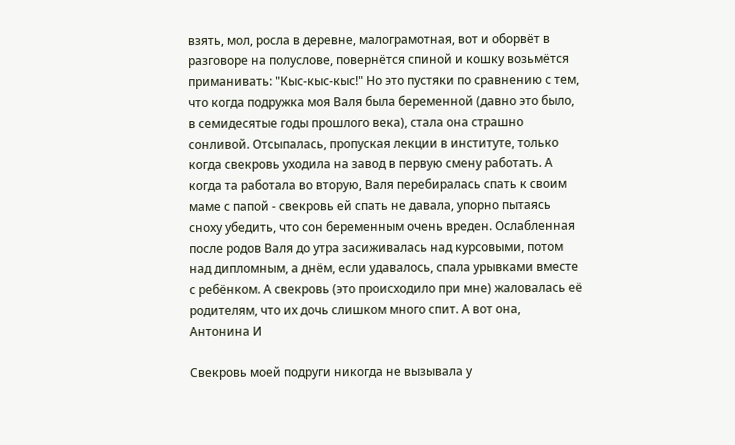взять, мол, росла в деревне, малограмотная, вот и оборвёт в разговоре на полуслове, повернётся спиной и кошку возьмётся приманивать: "Кыс-кыс-кыс!" Но это пустяки по сравнению с тем, что когда подружка моя Валя была беременной (давно это было, в семидесятые годы прошлого века), стала она страшно сонливой. Отсыпалась, пропуская лекции в институте, только когда свекровь уходила на завод в первую смену работать. А когда та работала во вторую, Валя перебиралась спать к своим маме с папой - свекровь ей спать не давала, упорно пытаясь сноху убедить, что сон беременным очень вреден. Ослабленная после родов Валя до утра засиживалась над курсовыми, потом над дипломным, а днём, если удавалось, спала урывками вместе с ребёнком. А свекровь (это происходило при мне) жаловалась её родителям, что их дочь слишком много спит. А вот она, Антонина И

Свекровь моей подруги никогда не вызывала у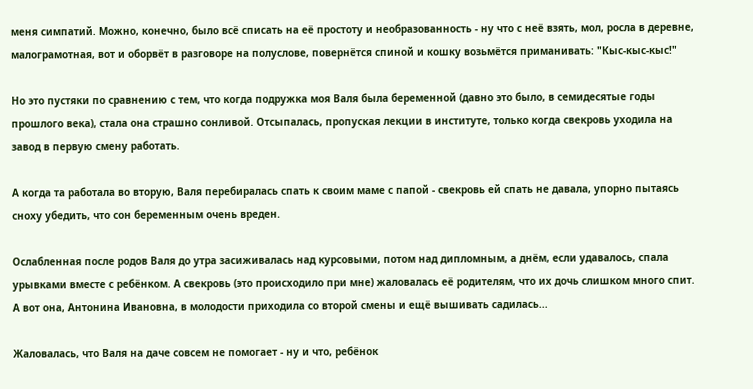меня симпатий. Можно, конечно, было всё списать на её простоту и необразованность - ну что с неё взять, мол, росла в деревне, малограмотная, вот и оборвёт в разговоре на полуслове, повернётся спиной и кошку возьмётся приманивать: "Кыс-кыс-кыс!"

Но это пустяки по сравнению с тем, что когда подружка моя Валя была беременной (давно это было, в семидесятые годы прошлого века), стала она страшно сонливой. Отсыпалась, пропуская лекции в институте, только когда свекровь уходила на завод в первую смену работать.

А когда та работала во вторую, Валя перебиралась спать к своим маме с папой - свекровь ей спать не давала, упорно пытаясь сноху убедить, что сон беременным очень вреден.

Ослабленная после родов Валя до утра засиживалась над курсовыми, потом над дипломным, а днём, если удавалось, спала урывками вместе с ребёнком. А свекровь (это происходило при мне) жаловалась её родителям, что их дочь слишком много спит. А вот она, Антонина Ивановна, в молодости приходила со второй смены и ещё вышивать садилась...

Жаловалась, что Валя на даче совсем не помогает - ну и что, ребёнок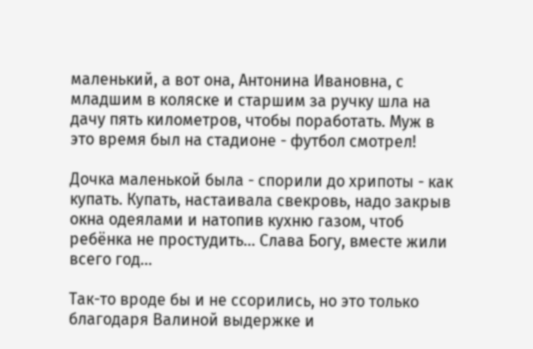маленький, а вот она, Антонина Ивановна, с младшим в коляске и старшим за ручку шла на дачу пять километров, чтобы поработать. Муж в это время был на стадионе - футбол смотрел!

Дочка маленькой была - спорили до хрипоты - как купать. Купать, настаивала свекровь, надо закрыв окна одеялами и натопив кухню газом, чтоб ребёнка не простудить... Слава Богу, вместе жили всего год...

Так-то вроде бы и не ссорились, но это только благодаря Валиной выдержке и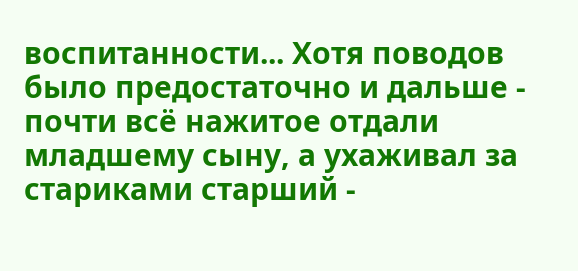воспитанности... Хотя поводов было предостаточно и дальше - почти всё нажитое отдали младшему сыну, а ухаживал за стариками старший -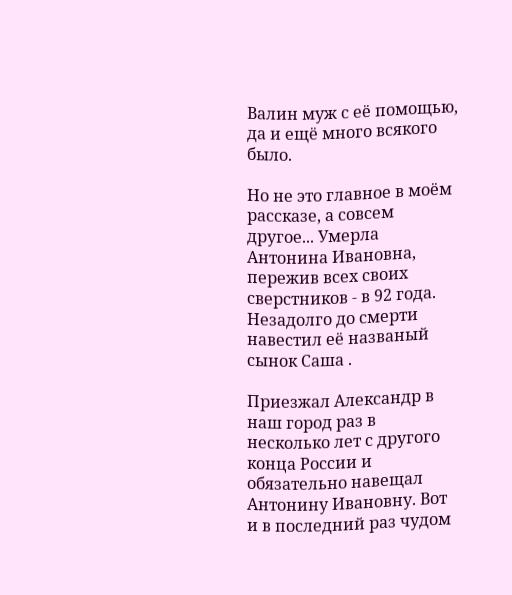Валин муж с её помощью, да и ещё много всякого было.

Но не это главное в моём рассказе, а совсем другое... Умерла Антонина Ивановна, пережив всех своих сверстников - в 92 года. Незадолго до смерти навестил её названый сынок Саша .

Приезжал Александр в наш город раз в несколько лет с другого конца России и обязательно навещал Антонину Ивановну. Вот и в последний раз чудом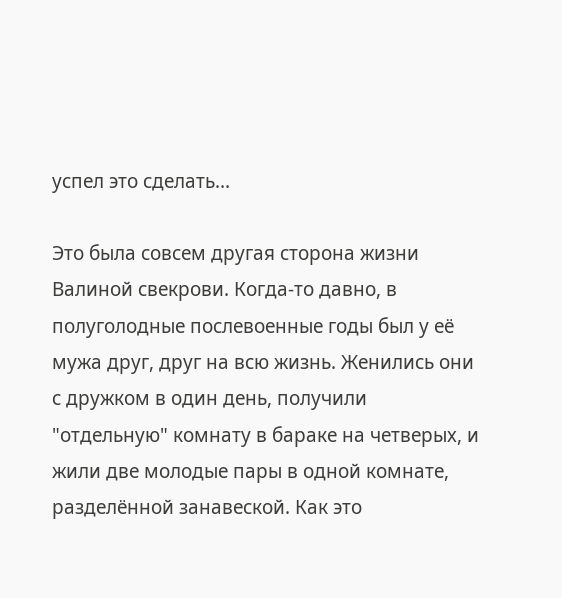успел это сделать...

Это была совсем другая сторона жизни Валиной свекрови. Когда-то давно, в полуголодные послевоенные годы был у её мужа друг, друг на всю жизнь. Женились они с дружком в один день, получили "отдельную" комнату в бараке на четверых, и жили две молодые пары в одной комнате, разделённой занавеской. Как это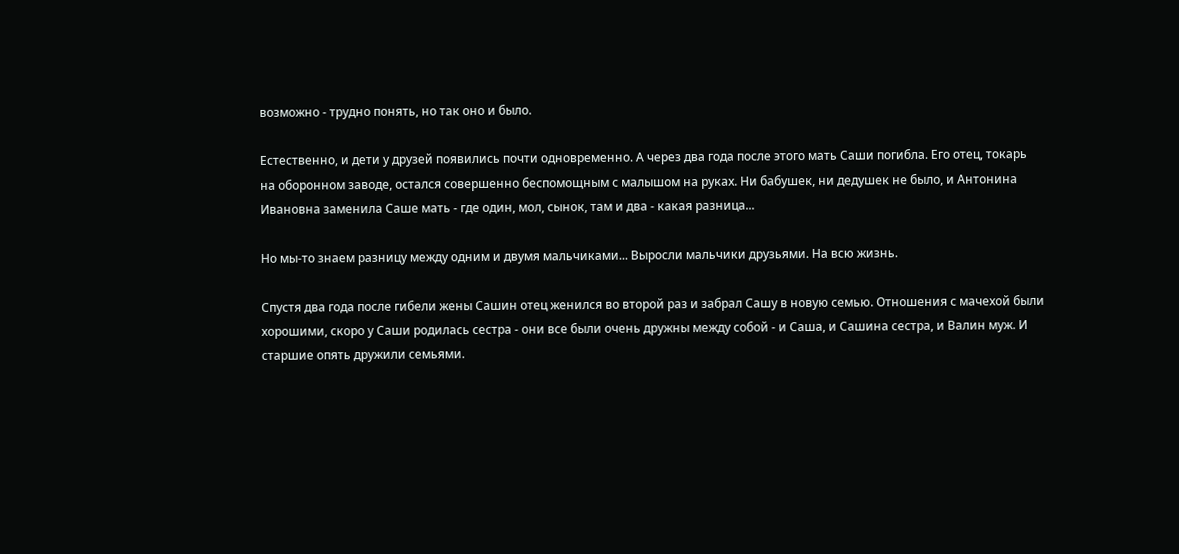возможно - трудно понять, но так оно и было.

Естественно, и дети у друзей появились почти одновременно. А через два года после этого мать Саши погибла. Его отец, токарь на оборонном заводе, остался совершенно беспомощным с малышом на руках. Ни бабушек, ни дедушек не было, и Антонина Ивановна заменила Саше мать - где один, мол, сынок, там и два - какая разница...

Но мы-то знаем разницу между одним и двумя мальчиками... Выросли мальчики друзьями. На всю жизнь.

Спустя два года после гибели жены Сашин отец женился во второй раз и забрал Сашу в новую семью. Отношения с мачехой были хорошими, скоро у Саши родилась сестра - они все были очень дружны между собой - и Саша, и Сашина сестра, и Валин муж. И старшие опять дружили семьями.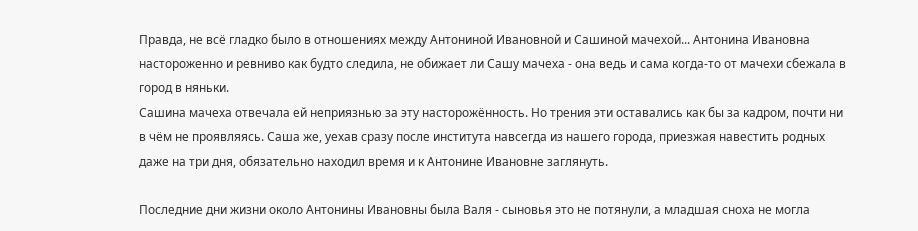Правда, не всё гладко было в отношениях между Антониной Ивановной и Сашиной мачехой... Антонина Ивановна настороженно и ревниво как будто следила, не обижает ли Сашу мачеха - она ведь и сама когда-то от мачехи сбежала в город в няньки.
Сашина мачеха отвечала ей неприязнью за эту насторожённость. Но трения эти оставались как бы за кадром, почти ни в чём не проявляясь. Саша же, уехав сразу после института навсегда из нашего города, приезжая навестить родных даже на три дня, обязательно находил время и к Антонине Ивановне заглянуть.

Последние дни жизни около Антонины Ивановны была Валя - сыновья это не потянули, а младшая сноха не могла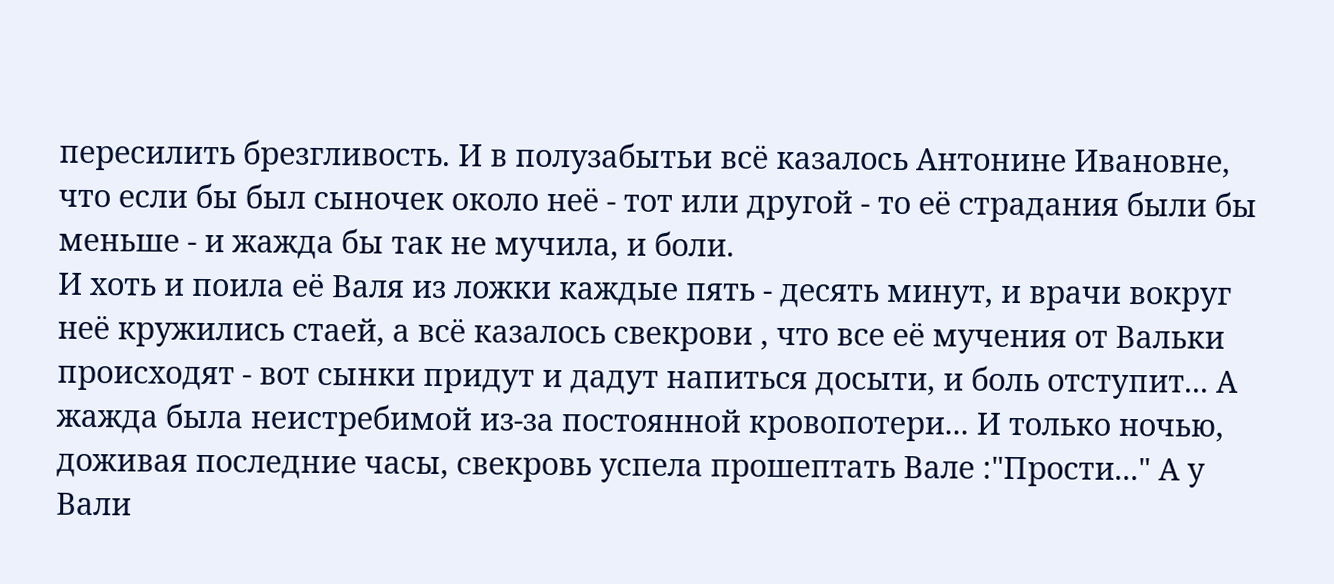пересилить брезгливость. И в полузабытьи всё казалось Антонине Ивановне, что если бы был сыночек около неё - тот или другой - то её страдания были бы меньше - и жажда бы так не мучила, и боли.
И хоть и поила её Валя из ложки каждые пять - десять минут, и врачи вокруг неё кружились стаей, а всё казалось свекрови , что все её мучения от Вальки происходят - вот сынки придут и дадут напиться досыти, и боль отступит... А жажда была неистребимой из-за постоянной кровопотери... И только ночью, доживая последние часы, свекровь успела прошептать Вале :"Прости..." А у Вали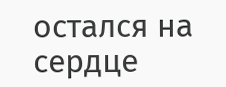остался на сердце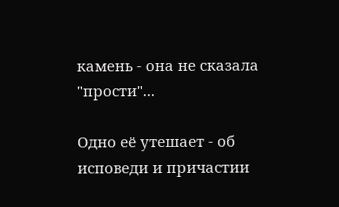камень - она не сказала "прости"...

Одно её утешает - об исповеди и причастии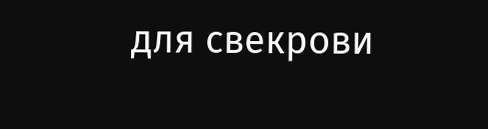для свекрови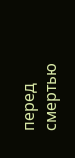перед смертью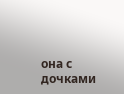она с дочками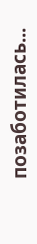позаботилась...